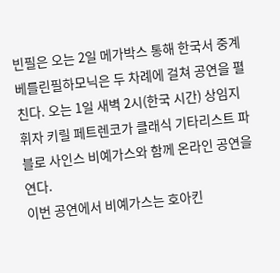빈필은 오는 2일 메가박스 통해 한국서 중계
베를린필하모닉은 두 차례에 걸쳐 공연을 펼친다. 오는 1일 새벽 2시(한국 시간) 상임지휘자 키릴 페트렌코가 클래식 기타리스트 파블로 사인스 비예가스와 함께 온라인 공연을 연다.
이번 공연에서 비예가스는 호아킨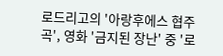로드리고의 '아랑후에스 협주곡', 영화 '금지된 장난' 중 '로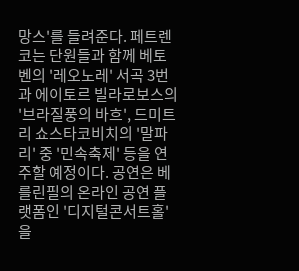망스'를 들려준다. 페트렌코는 단원들과 함께 베토벤의 '레오노레' 서곡 3번과 에이토르 빌라로보스의 '브라질풍의 바흐', 드미트리 쇼스타코비치의 '말파리' 중 '민속축제' 등을 연주할 예정이다. 공연은 베를린필의 온라인 공연 플랫폼인 '디지털콘서트홀'을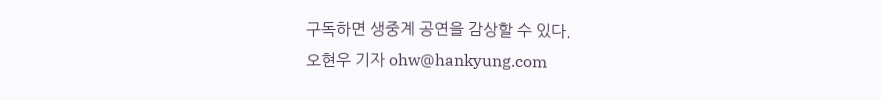구독하면 생중계 공연을 감상할 수 있다.
오현우 기자 ohw@hankyung.com